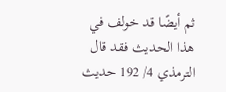ثم أيضًا قد خولف في هذا الحديث فقد قال الترمذي 4/ 192 حديث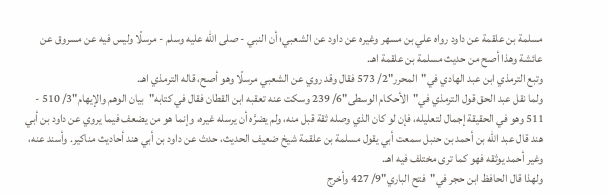مسلمة بن علقمة عن داود رواه علي بن مسهر وغيره عن داود عن الشعبي؛ أن النبي - صلى الله عليه وسلم - مرسلًا وليس فيه عن مسروق عن عائشة وهذا أصح من حديث مسلمة بن علقمة اهـ.
وتبع الترمذي ابن عبد الهادي في"المحرر"2/ 573 فقال وقد روي عن الشعبي مرسلًا وهو أصح، قاله الترمذي اهـ.
ولما نقل عبد الحق قول الترمذي في"الأحكام الوسطى"6/ 239 وسكت عنه تعقبه ابن القطان فقال في كتابه"بيان الوهم والإيهام"3/ 510 - 511 وهو في الحقيقة إجمال لتعليله، فإن لو كان الذي وصله ثقة قبل منه، ولم يضرَّه أن يرسله غيره، وإنما هو من يضعف فيما يروي عن داود بن أبي هند قال عبد الله بن أحمد بن حنبل سمعت أبي يقول مسلمة بن علقمة شيخ ضعيف الحديث، حدث عن داود بن أبي هند أحاديث مناكير. وأسند عنه، وغير أحمد يوثقه فهو كما ترى مختلف فيه اهـ.
ولهذا قال الحافظ ابن حجر في"فتح الباري"9/ 427 وأخرج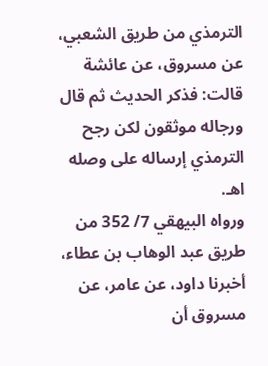الترمذي من طريق الشعبي، عن مسروق، عن عائشة قالت: فذكر الحديث ثم قال ورجاله موثقون لكن رجح الترمذي إرساله على وصله اهـ.
ورواه البيهقي 7/ 352 من طريق عبد الوهاب بن عطاء، أخبرنا داود، عن عامر، عن مسروق أن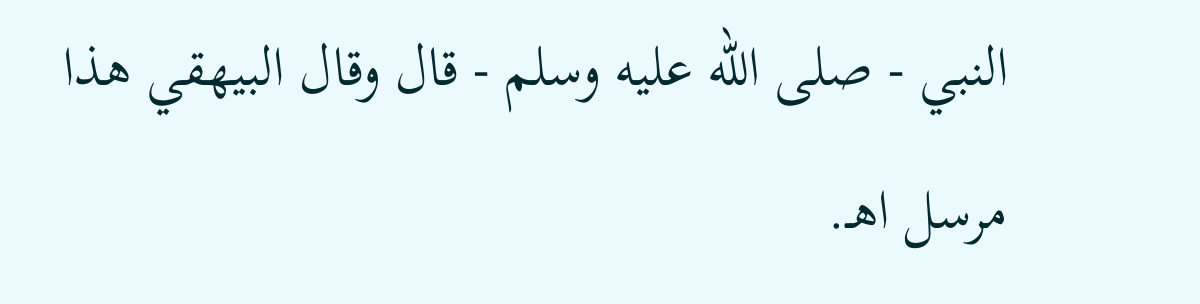النبي - صلى الله عليه وسلم - قال وقال البيهقي هذا مرسل اهـ.